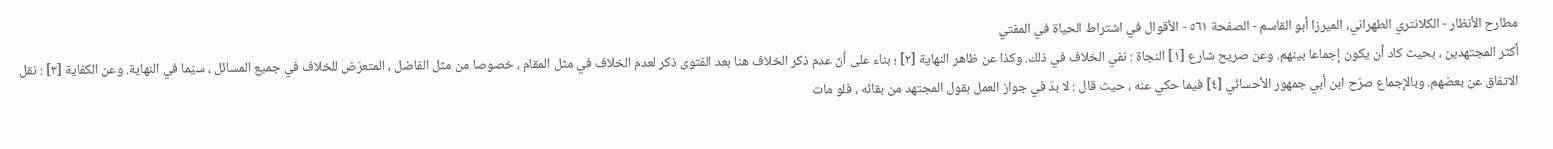مطارح الأنظار - الكلانتري الطهراني، الميرزا أبو القاسم - الصفحة ٥٦١ - الأقوال في اشتراط الحياة في المفتي
أكثر المجتهدين ، بحيث كاد أن يكون إجماعا بينهم. وعن صريح شارع [١] النجاة : نفي الخلاف في ذلك. وكذا عن ظاهر النهاية [٢] ؛ بناء على أنّ عدم ذكر الخلاف هنا بعد الفتوى ذكر لعدم الخلاف في مثل المقام ، خصوصا من مثل الفاضل ، المتعرّض للخلاف في جميع المسائل ، سيّما في النهاية. وعن الكفاية [٣] : نقل الاتفاق عن بعضهم. وبالإجماع صرّح ابن أبي جمهور الأحسائي [٤] فيما حكي عنه ، حيث قال : لا بدّ في جواز العمل بقول المجتهد من بقائه ، فلو مات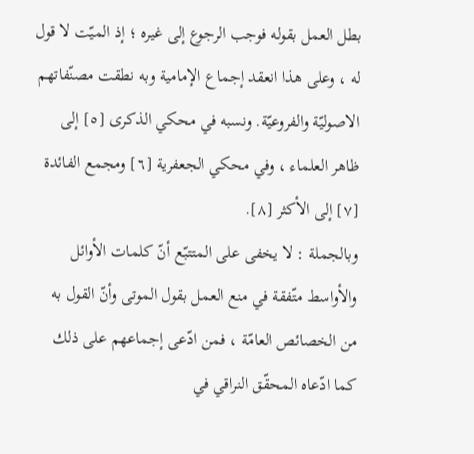بطل العمل بقوله فوجب الرجوع إلى غيره ؛ إذ الميّت لا قول له ، وعلى هذا انعقد إجماع الإمامية وبه نطقت مصنّفاتهم الاصوليّة والفروعيّة. ونسبه في محكي الذكرى [٥] إلى ظاهر العلماء ، وفي محكي الجعفرية [٦] ومجمع الفائدة [٧] إلى الأكثر [٨].
وبالجملة : لا يخفى على المتتبّع أنّ كلمات الأوائل والأواسط متّفقة في منع العمل بقول الموتى وأنّ القول به من الخصائص العامّة ، فمن ادّعى إجماعهم على ذلك كما ادّعاه المحقّق النراقي في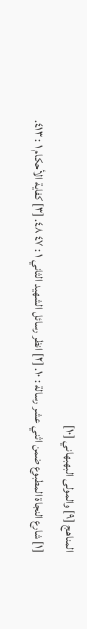المناهج [٩] والمولى البهبهاني [١٠]
[١] شارع النجاة المطبوع ضمن اثني عشر رسالة : ١٠. [٢] انظر رسائل الشهيد الثاني ١ : ٤٧ ٤٨. [٣] كفاية الأحكام ١ : ٤١٣.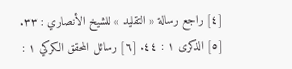[٤] راجع رسالة « التقليد » للشيخ الأنصاري : ٣٣. [٥] الذكرى ١ : ٤٤. [٦] رسائل المحقق الكركي ١ :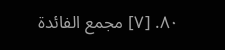٨٠. [٧] مجمع الفائدة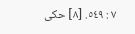٧ : ٥٤٩. [٨] حكى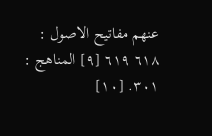عنهم مفاتيح الاصول : ٦١٨ ٦١٩ [٩] المناهج : ٣٠١. [١٠]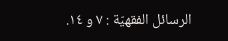الرسائل الفقهيّة : ٧ و ١٤.